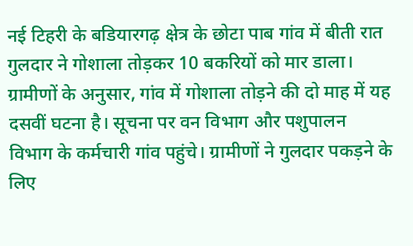नई टिहरी के बडियारगढ़ क्षेत्र के छोटा पाब गांव में बीती रात गुलदार ने गोशाला तोड़कर 10 बकरियों को मार डाला। ग्रामीणों के अनुसार, गांव में गोशाला तोड़ने की दो माह में यह दसवीं घटना है। सूचना पर वन विभाग और पशुपालन विभाग के कर्मचारी गांव पहुंचे। ग्रामीणों ने गुलदार पकड़ने के लिए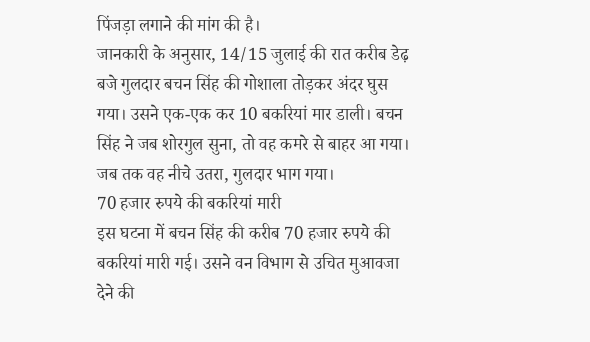पिंजड़ा लगाने की मांग की है।
जानकारी के अनुसार, 14/15 जुलाई की रात करीब डेढ़ बजे गुलदार बचन सिंह की गोशाला तोड़कर अंदर घुस गया। उसने एक-एक कर 10 बकरियां मार डाली। बचन सिंह ने जब शोरगुल सुना, तो वह कमरे से बाहर आ गया। जब तक वह नीचे उतरा, गुलदार भाग गया।
70 हजार रुपये की बकरियां मारी
इस घटना में बचन सिंह की करीब 70 हजार रुपये की बकरियां मारी गई। उसने वन विभाग से उचित मुआवजा देने की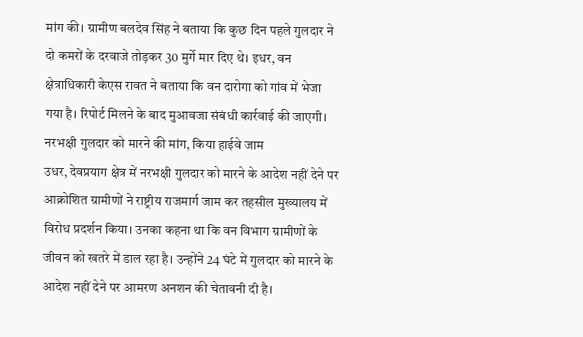मांग की। ग्रामीण बलदेव सिंह ने बताया कि कुछ दिन पहले गुलदार ने दो कमरों के दरवाजे तोड़कर 30 मुर्गे मार दिए थे। इधर, वन क्षेत्राधिकारी केएस रावत ने बताया कि वन दारोगा को गांव में भेजा गया है। रिपोर्ट मिलने के बाद मुआवजा संबंधी कार्रवाई की जाएगी।
नरभक्षी गुलदार को मारने की मांग, किया हाईवे जाम
उधर, देवप्रयाग क्षेत्र में नरभक्षी गुलदार को मारने के आदेश नहीं देने पर आक्रोशित ग्रामीणों ने राष्ट्रीय राजमार्ग जाम कर तहसील मुख्यालय में विरोध प्रदर्शन किया। उनका कहना था कि वन विभाग ग्रामीणों के जीवन को खतरे में डाल रहा है। उन्होंने 24 घंटे में गुलदार को मारने के आदेश नहीं देने पर आमरण अनशन की चेतावनी दी है।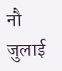नौ जुलाई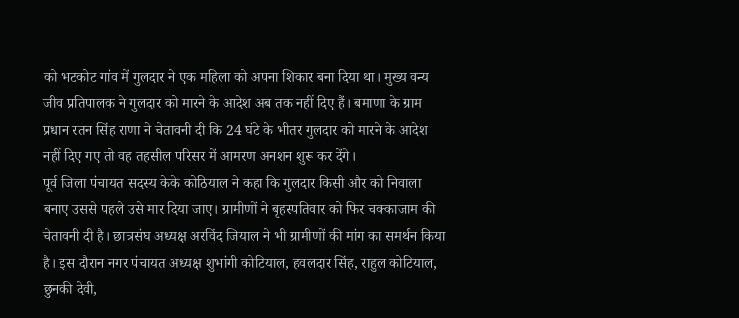को भटकोट गांव में गुलदार ने एक महिला को अपना शिकार बना दिया था। मुख्य वन्य जीव प्रतिपालक ने गुलदार को मारने के आदेश अब तक नहीं दिए हैं। बमाणा के ग्राम प्रधान रतन सिंह राणा ने चेतावनी दी कि 24 घंटे के भीतर गुलदार को मारने के आदेश नहीं दिए गए तो वह तहसील परिसर में आमरण अनशन शुरू कर देंगे।
पूर्व जिला पंचायत सदस्य केके कोठियाल ने कहा कि गुलदार किसी और को निवाला बनाए उससे पहले उसे मार दिया जाए। ग्रामीणों ने बृहस्पतिवार को फिर चक्काजाम की चेतावनी दी है। छात्रसंघ अध्यक्ष अरविंद जियाल ने भी ग्रामीणों की मांग का समर्थन किया है। इस दौरान नगर पंचायत अध्यक्ष शुभांगी कोटियाल, हवलदार सिंह, राहुल कोटियाल, छुनकी देवी,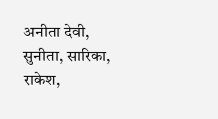अनीता देवी, सुनीता, सारिका, राकेश,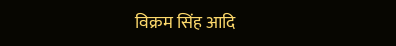विक्रम सिंह आदि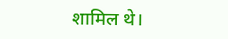शामिल थे।